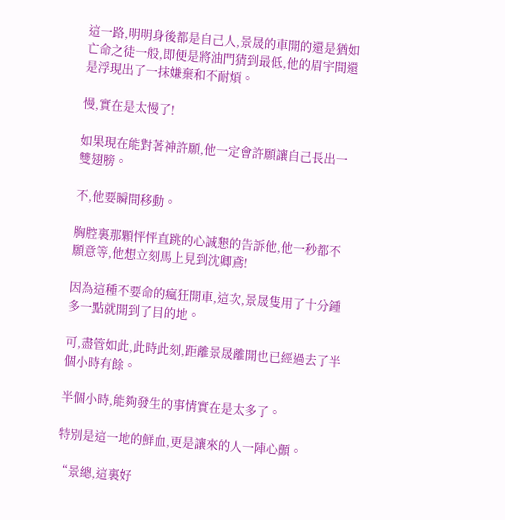這一路,明明身後都是自己人,景晟的車開的還是猶如亡命之徒一般,即便是將油門猜到最低,他的眉宇間還是浮現出了一抹嫌棄和不耐煩。

慢,實在是太慢了!

如果現在能對著神許願,他一定會許願讓自己長出一雙翅膀。

不,他要瞬間移動。

胸腔裏那顆怦怦直跳的心誠懇的告訴他,他一秒都不願意等,他想立刻馬上見到沈卿鳶!

因為這種不要命的瘋狂開車,這次,景晟隻用了十分鍾多一點就開到了目的地。

可,盡管如此,此時此刻,距離景晟離開也已經過去了半個小時有餘。

半個小時,能夠發生的事情實在是太多了。

特別是這一地的鮮血,更是讓來的人一陣心顫。

“景總,這裏好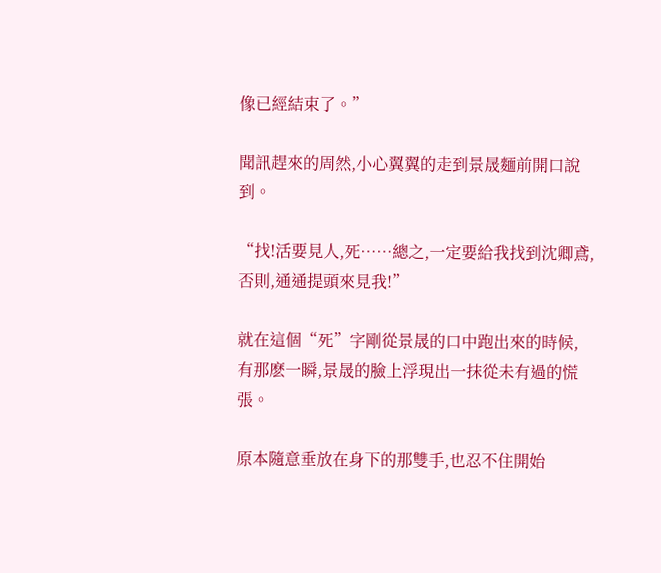像已經結束了。”

聞訊趕來的周然,小心翼翼的走到景晟麵前開口說到。

“找!活要見人,死……總之,一定要給我找到沈卿鳶,否則,通通提頭來見我!”

就在這個“死”字剛從景晟的口中跑出來的時候,有那麽一瞬,景晟的臉上浮現出一抹從未有過的慌張。

原本隨意垂放在身下的那雙手,也忍不住開始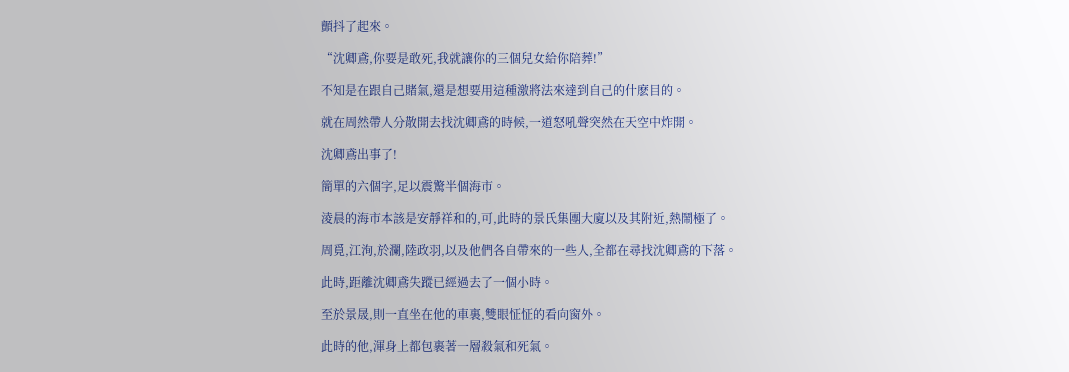顫抖了起來。

“沈卿鳶,你要是敢死,我就讓你的三個兒女給你陪葬!”

不知是在跟自己賭氣,還是想要用這種激將法來達到自己的什麽目的。

就在周然帶人分散開去找沈卿鳶的時候,一道怒吼聲突然在天空中炸開。

沈卿鳶出事了!

簡單的六個字,足以震驚半個海市。

淩晨的海市本該是安靜祥和的,可,此時的景氏集團大廈以及其附近,熱鬧極了。

周覓,江洵,於瀾,陸政羽,以及他們各自帶來的一些人,全都在尋找沈卿鳶的下落。

此時,距離沈卿鳶失蹤已經過去了一個小時。

至於景晟,則一直坐在他的車裏,雙眼怔怔的看向窗外。

此時的他,渾身上都包裹著一層殺氣和死氣。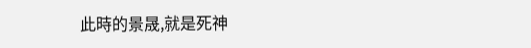此時的景晟,就是死神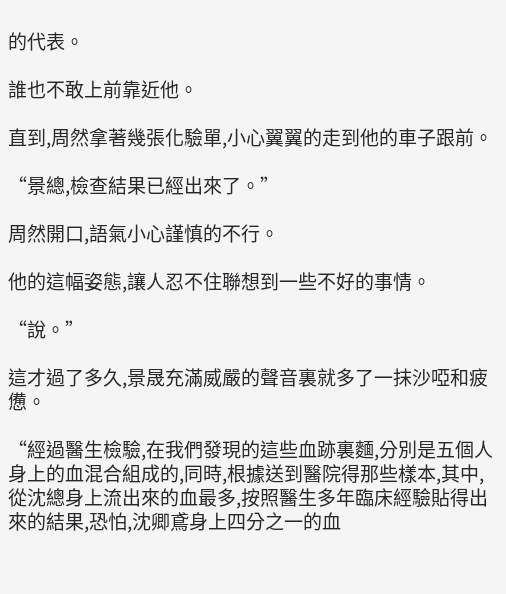的代表。

誰也不敢上前靠近他。

直到,周然拿著幾張化驗單,小心翼翼的走到他的車子跟前。

“景總,檢查結果已經出來了。”

周然開口,語氣小心謹慎的不行。

他的這幅姿態,讓人忍不住聯想到一些不好的事情。

“說。”

這才過了多久,景晟充滿威嚴的聲音裏就多了一抹沙啞和疲憊。

“經過醫生檢驗,在我們發現的這些血跡裏麵,分別是五個人身上的血混合組成的,同時,根據送到醫院得那些樣本,其中,從沈總身上流出來的血最多,按照醫生多年臨床經驗貼得出來的結果,恐怕,沈卿鳶身上四分之一的血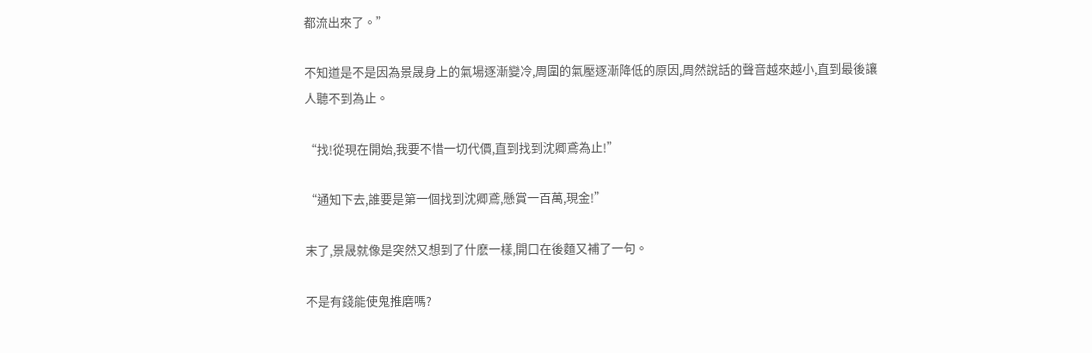都流出來了。”

不知道是不是因為景晟身上的氣場逐漸變冷,周圍的氣壓逐漸降低的原因,周然說話的聲音越來越小,直到最後讓人聽不到為止。

“找!從現在開始,我要不惜一切代價,直到找到沈卿鳶為止!”

“通知下去,誰要是第一個找到沈卿鳶,懸賞一百萬,現金!”

末了,景晟就像是突然又想到了什麽一樣,開口在後麵又補了一句。

不是有錢能使鬼推磨嗎?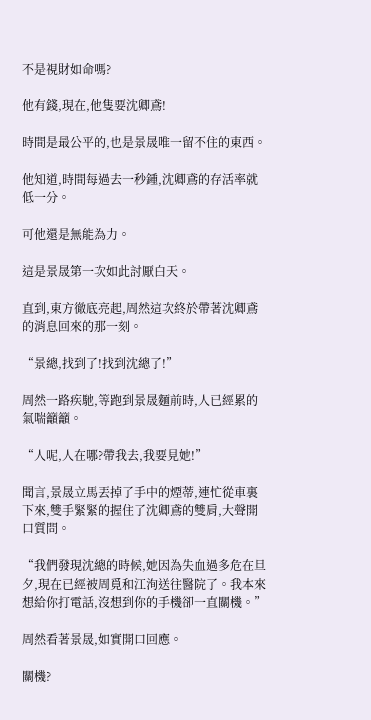不是視財如命嗎?

他有錢,現在,他隻要沈卿鳶!

時間是最公平的,也是景晟唯一留不住的東西。

他知道,時間每過去一秒鍾,沈卿鳶的存活率就低一分。

可他還是無能為力。

這是景晟第一次如此討厭白天。

直到,東方徹底亮起,周然這次終於帶著沈卿鳶的消息回來的那一刻。

“景總,找到了!找到沈總了!”

周然一路疾馳,等跑到景晟麵前時,人已經累的氣喘籲籲。

“人呢,人在哪?帶我去,我要見她!”

聞言,景晟立馬丟掉了手中的煙蒂,連忙從車裏下來,雙手緊緊的握住了沈卿鳶的雙肩,大聲開口質問。

“我們發現沈總的時候,她因為失血過多危在旦夕,現在已經被周覓和江洵送往醫院了。我本來想給你打電話,沒想到你的手機卻一直關機。”

周然看著景晟,如實開口回應。

關機?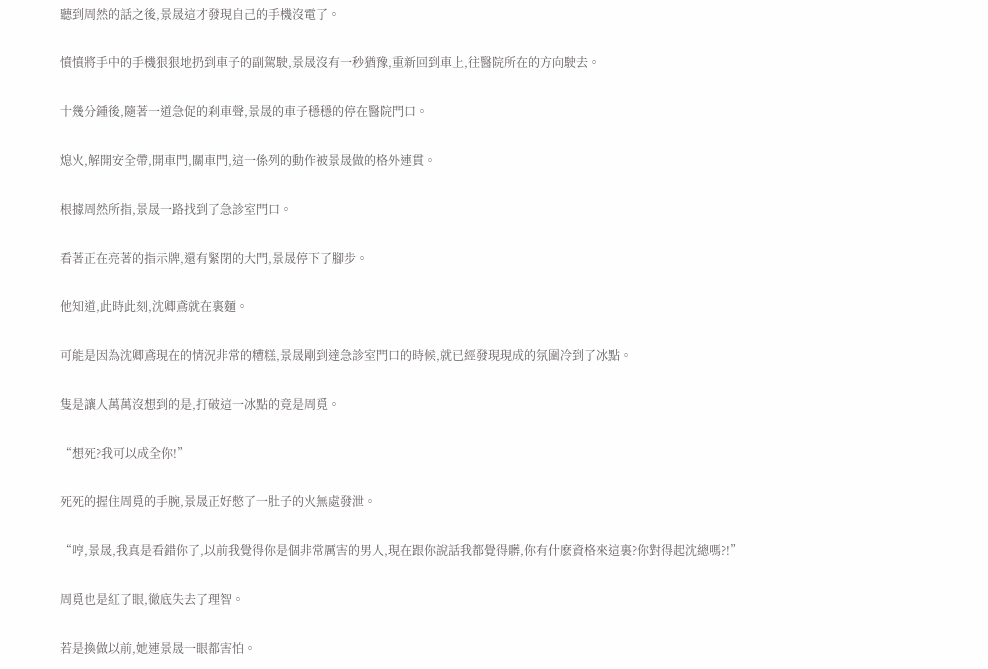聽到周然的話之後,景晟這才發現自己的手機沒電了。

憤憤將手中的手機狠狠地扔到車子的副駕駛,景晟沒有一秒猶豫,重新回到車上,往醫院所在的方向駛去。

十幾分鍾後,隨著一道急促的刹車聲,景晟的車子穩穩的停在醫院門口。

熄火,解開安全帶,開車門,關車門,這一係列的動作被景晟做的格外連貫。

根據周然所指,景晟一路找到了急診室門口。

看著正在亮著的指示牌,還有緊閉的大門,景晟停下了腳步。

他知道,此時此刻,沈卿鳶就在裏麵。

可能是因為沈卿鳶現在的情況非常的糟糕,景晟剛到達急診室門口的時候,就已經發現現成的氛圍冷到了冰點。

隻是讓人萬萬沒想到的是,打破這一冰點的竟是周覓。

“想死?我可以成全你!”

死死的握住周覓的手腕,景晟正好憋了一肚子的火無處發泄。

“哼,景晟,我真是看錯你了,以前我覺得你是個非常厲害的男人,現在跟你說話我都覺得髒,你有什麽資格來這裏?你對得起沈總嗎?!”

周覓也是紅了眼,徹底失去了理智。

若是換做以前,她連景晟一眼都害怕。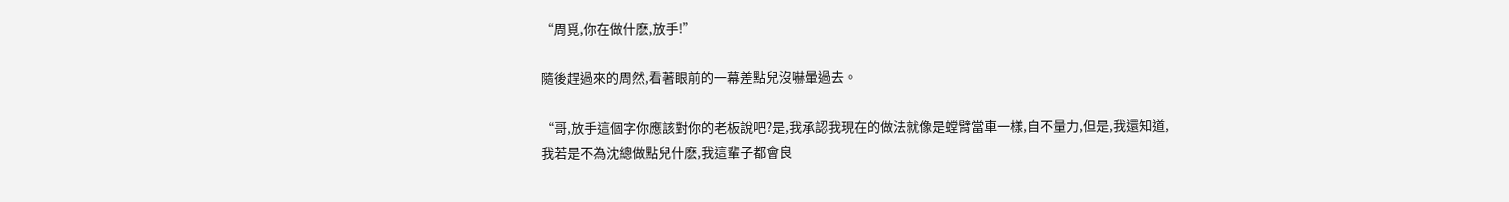“周覓,你在做什麽,放手!”

隨後趕過來的周然,看著眼前的一幕差點兒沒嚇暈過去。

“哥,放手這個字你應該對你的老板說吧?是,我承認我現在的做法就像是螳臂當車一樣,自不量力,但是,我還知道,我若是不為沈總做點兒什麽,我這輩子都會良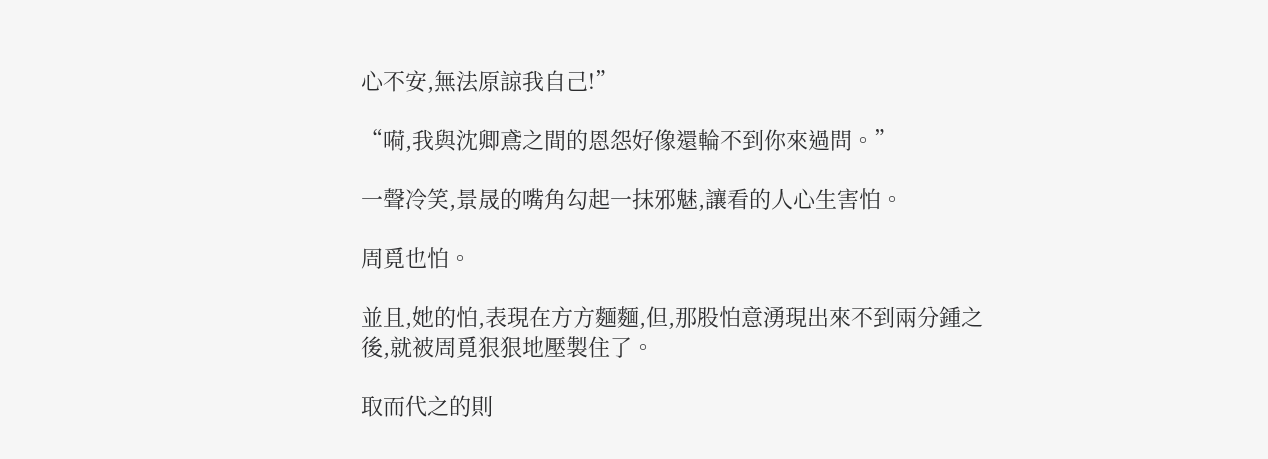心不安,無法原諒我自己!”

“嗬,我與沈卿鳶之間的恩怨好像還輪不到你來過問。”

一聲冷笑,景晟的嘴角勾起一抹邪魅,讓看的人心生害怕。

周覓也怕。

並且,她的怕,表現在方方麵麵,但,那股怕意湧現出來不到兩分鍾之後,就被周覓狠狠地壓製住了。

取而代之的則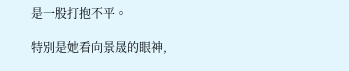是一股打抱不平。

特別是她看向景晟的眼神,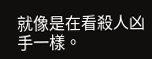就像是在看殺人凶手一樣。